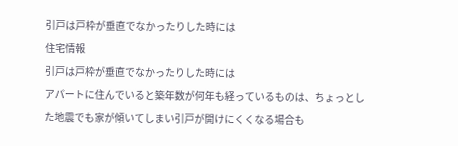引戸は戸枠が垂直でなかったりした時には
住宅情報
引戸は戸枠が垂直でなかったりした時には
アパートに住んでいると築年数が何年も経っているものは、ちょっとした地震でも家が傾いてしまい引戸が開けにくくなる場合も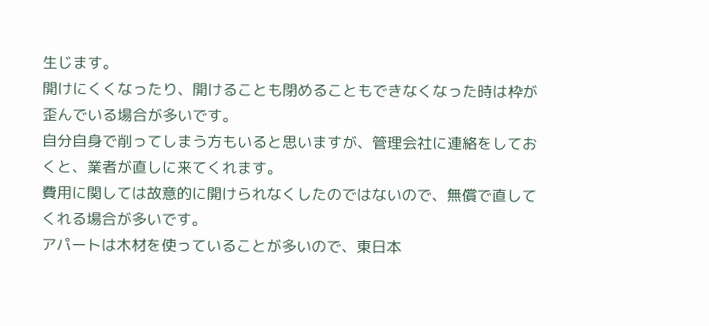生じます。
開けにくくなったり、開けることも閉めることもできなくなった時は枠が歪んでいる場合が多いです。
自分自身で削ってしまう方もいると思いますが、管理会社に連絡をしておくと、業者が直しに来てくれます。
費用に関しては故意的に開けられなくしたのではないので、無償で直してくれる場合が多いです。
アパートは木材を使っていることが多いので、東日本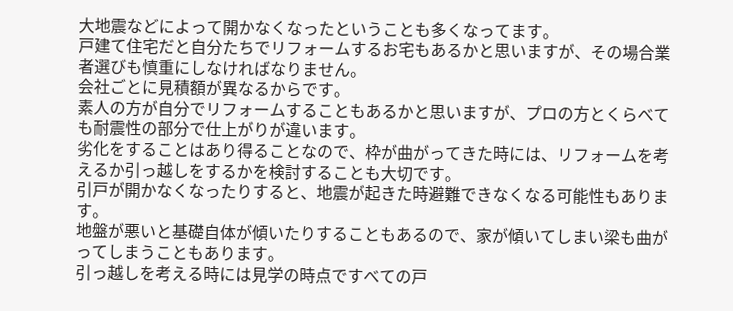大地震などによって開かなくなったということも多くなってます。
戸建て住宅だと自分たちでリフォームするお宅もあるかと思いますが、その場合業者選びも慎重にしなければなりません。
会社ごとに見積額が異なるからです。
素人の方が自分でリフォームすることもあるかと思いますが、プロの方とくらべても耐震性の部分で仕上がりが違います。
劣化をすることはあり得ることなので、枠が曲がってきた時には、リフォームを考えるか引っ越しをするかを検討することも大切です。
引戸が開かなくなったりすると、地震が起きた時避難できなくなる可能性もあります。
地盤が悪いと基礎自体が傾いたりすることもあるので、家が傾いてしまい梁も曲がってしまうこともあります。
引っ越しを考える時には見学の時点ですべての戸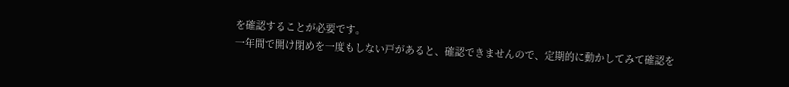を確認することが必要です。
一年間で開け閉めを一度もしない戸があると、確認できませんので、定期的に動かしてみて確認を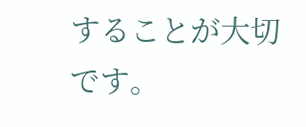することが大切です。